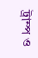ট্রাম্প ও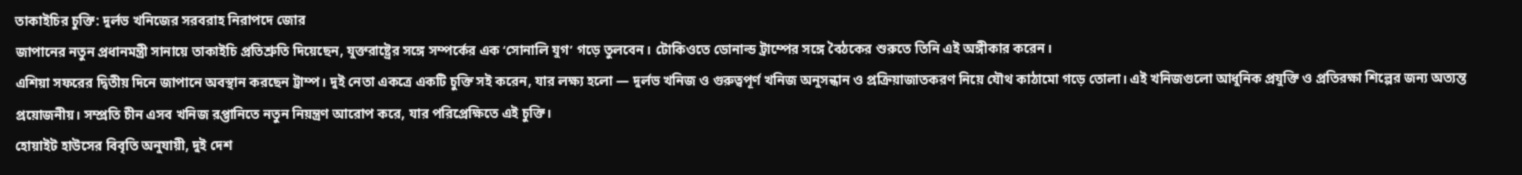তাকাইচির চুক্তি: দুর্লভ খনিজের সরবরাহ নিরাপদে জোর
জাপানের নতুন প্রধানমন্ত্রী সানায়ে তাকাইচি প্রতিশ্রুতি দিয়েছেন, যুক্তরাষ্ট্রের সঙ্গে সম্পর্কের এক ‘সোনালি যুগ’ গড়ে তুলবেন। টোকিওতে ডোনাল্ড ট্রাম্পের সঙ্গে বৈঠকের শুরুতে তিনি এই অঙ্গীকার করেন।
এশিয়া সফরের দ্বিতীয় দিনে জাপানে অবস্থান করছেন ট্রাম্প। দুই নেতা একত্রে একটি চুক্তি সই করেন, যার লক্ষ্য হলো — দুর্লভ খনিজ ও গুরুত্বপূর্ণ খনিজ অনুসন্ধান ও প্রক্রিয়াজাতকরণ নিয়ে যৌথ কাঠামো গড়ে তোলা। এই খনিজগুলো আধুনিক প্রযুক্তি ও প্রতিরক্ষা শিল্পের জন্য অত্যন্ত প্রয়োজনীয়। সম্প্রতি চীন এসব খনিজ রপ্তানিতে নতুন নিয়ন্ত্রণ আরোপ করে, যার পরিপ্রেক্ষিতে এই চুক্তি।
হোয়াইট হাউসের বিবৃতি অনুযায়ী, দুই দেশ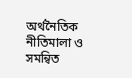অর্থনৈতিক নীতিমালা ও সমন্বিত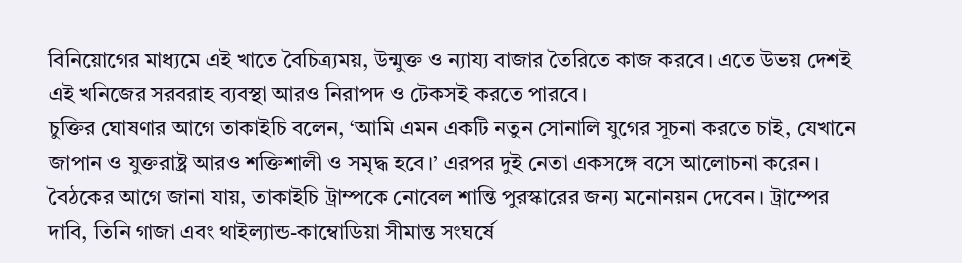বিনিয়োগের মাধ্যমে এই খাতে বৈচিত্র্যময়, উন্মুক্ত ও ন্যায্য বাজার তৈরিতে কাজ করবে। এতে উভয় দেশই এই খনিজের সরবরাহ ব্যবস্থা আরও নিরাপদ ও টেকসই করতে পারবে।
চুক্তির ঘোষণার আগে তাকাইচি বলেন, ‘আমি এমন একটি নতুন সোনালি যুগের সূচনা করতে চাই, যেখানে জাপান ও যুক্তরাষ্ট্র আরও শক্তিশালী ও সমৃদ্ধ হবে।’ এরপর দুই নেতা একসঙ্গে বসে আলোচনা করেন।
বৈঠকের আগে জানা যায়, তাকাইচি ট্রাম্পকে নোবেল শান্তি পুরস্কারের জন্য মনোনয়ন দেবেন। ট্রাম্পের দাবি, তিনি গাজা এবং থাইল্যান্ড-কাম্বোডিয়া সীমান্ত সংঘর্ষে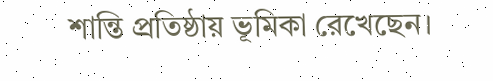শান্তি প্রতিষ্ঠায় ভূমিকা রেখেছেন।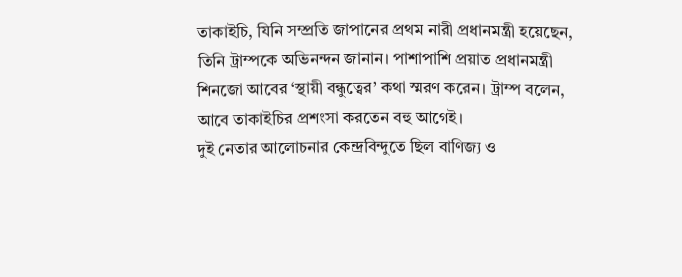তাকাইচি, যিনি সম্প্রতি জাপানের প্রথম নারী প্রধানমন্ত্রী হয়েছেন, তিনি ট্রাম্পকে অভিনন্দন জানান। পাশাপাশি প্রয়াত প্রধানমন্ত্রী শিনজো আবের ‘স্থায়ী বন্ধুত্বের’ কথা স্মরণ করেন। ট্রাম্প বলেন, আবে তাকাইচির প্রশংসা করতেন বহু আগেই।
দুই নেতার আলোচনার কেন্দ্রবিন্দুতে ছিল বাণিজ্য ও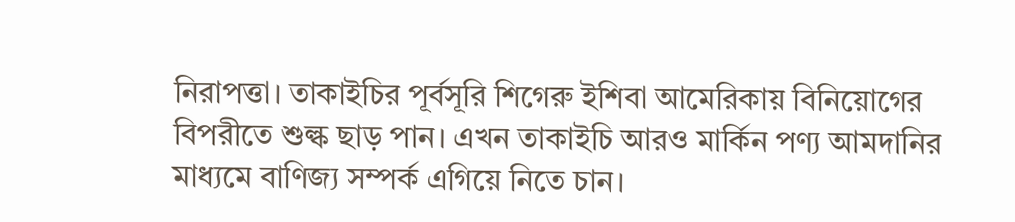নিরাপত্তা। তাকাইচির পূর্বসূরি শিগেরু ইশিবা আমেরিকায় বিনিয়োগের বিপরীতে শুল্ক ছাড় পান। এখন তাকাইচি আরও মার্কিন পণ্য আমদানির মাধ্যমে বাণিজ্য সম্পর্ক এগিয়ে নিতে চান।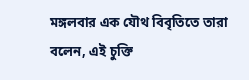মঙ্গলবার এক যৌথ বিবৃতিতে তারা বলেন, এই চুক্তি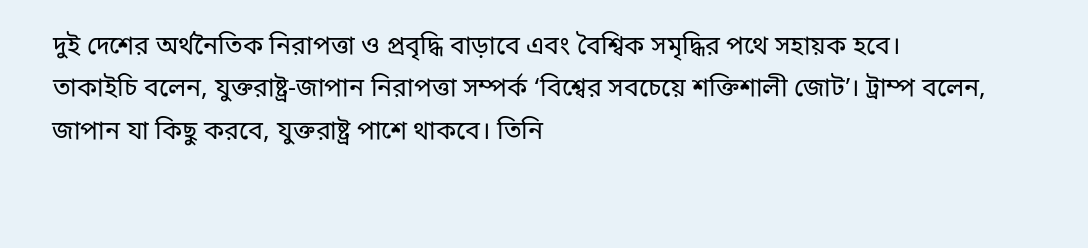দুই দেশের অর্থনৈতিক নিরাপত্তা ও প্রবৃদ্ধি বাড়াবে এবং বৈশ্বিক সমৃদ্ধির পথে সহায়ক হবে।
তাকাইচি বলেন, যুক্তরাষ্ট্র-জাপান নিরাপত্তা সম্পর্ক ‘বিশ্বের সবচেয়ে শক্তিশালী জোট’। ট্রাম্প বলেন, জাপান যা কিছু করবে, যুক্তরাষ্ট্র পাশে থাকবে। তিনি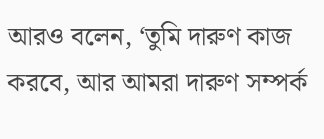আরও বলেন, ‘তুমি দারুণ কাজ করবে, আর আমরা দারুণ সম্পর্ক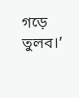গড়ে তুলব।’